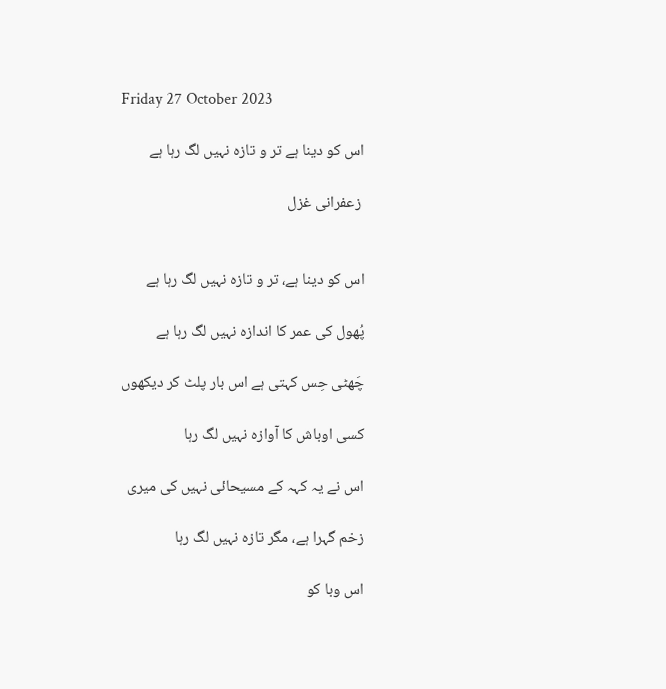Friday 27 October 2023

اس کو دینا ہے تر و تازہ نہیں لگ رہا ہے

 زعفرانی غزل


اس کو دینا ہے، تر و تازہ نہیں لگ رہا ہے

پُھول کی عمر کا اندازہ نہیں لگ رہا ہے

چَھٹی حِس کہتی ہے اس بار پلٹ کر دیکھوں

کسی اوباش کا آوازہ نہیں لگ رہا

اس نے یہ کہہ کے مسیحائی نہیں کی میری

زخم گہرا ہے، مگر تازہ نہیں لگ رہا

اس وبا کو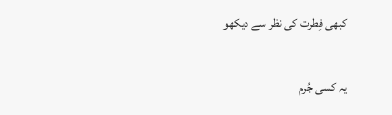کبھی فِطرت کی نظر سے دیکھو

یہ کسی جُرم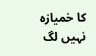کا خمیازہ نہیں لگ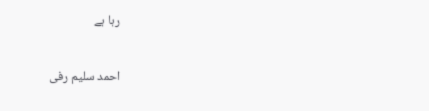رہا ہے


احمد سلیم رفی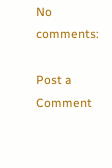No comments:

Post a Comment